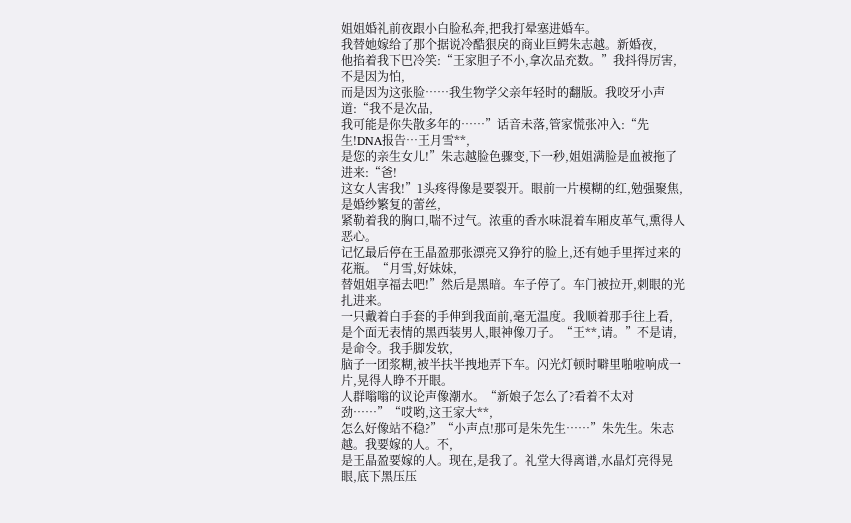姐姐婚礼前夜跟小白脸私奔,把我打晕塞进婚车。
我替她嫁给了那个据说冷酷狠戾的商业巨鳄朱志越。新婚夜,
他掐着我下巴冷笑:“王家胆子不小,拿次品充数。”我抖得厉害,不是因为怕,
而是因为这张脸……我生物学父亲年轻时的翻版。我咬牙小声道:“我不是次品,
我可能是你失散多年的……”话音未落,管家慌张冲入:“先生!DNA报告…王月雪**,
是您的亲生女儿!”朱志越脸色骤变,下一秒,姐姐满脸是血被拖了进来:“爸!
这女人害我!”1头疼得像是要裂开。眼前一片模糊的红,勉强聚焦,是婚纱繁复的蕾丝,
紧勒着我的胸口,喘不过气。浓重的香水味混着车厢皮革气,熏得人恶心。
记忆最后停在王晶盈那张漂亮又狰狞的脸上,还有她手里挥过来的花瓶。“月雪,好妹妹,
替姐姐享福去吧!”然后是黑暗。车子停了。车门被拉开,刺眼的光扎进来。
一只戴着白手套的手伸到我面前,毫无温度。我顺着那手往上看,
是个面无表情的黑西装男人,眼神像刀子。“王**,请。”不是请,是命令。我手脚发软,
脑子一团浆糊,被半扶半拽地弄下车。闪光灯顿时噼里啪啦响成一片,晃得人睁不开眼。
人群嗡嗡的议论声像潮水。“新娘子怎么了?看着不太对劲……”“哎哟,这王家大**,
怎么好像站不稳?”“小声点!那可是朱先生……”朱先生。朱志越。我要嫁的人。不,
是王晶盈要嫁的人。现在,是我了。礼堂大得离谱,水晶灯亮得晃眼,底下黑压压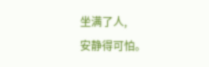坐满了人,
安静得可怕。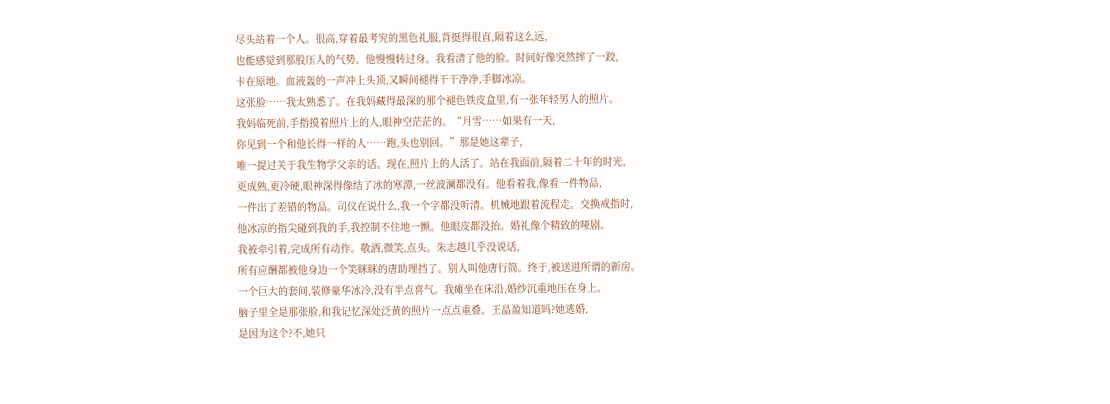尽头站着一个人。很高,穿着最考究的黑色礼服,背挺得很直,隔着这么远,
也能感觉到那股压人的气势。他慢慢转过身。我看清了他的脸。时间好像突然摔了一跤,
卡在原地。血液轰的一声冲上头顶,又瞬间褪得干干净净,手脚冰凉。
这张脸……我太熟悉了。在我妈藏得最深的那个褪色铁皮盒里,有一张年轻男人的照片。
我妈临死前,手指摸着照片上的人,眼神空茫茫的。“月雪……如果有一天,
你见到一个和他长得一样的人……跑,头也别回。”那是她这辈子,
唯一提过关于我生物学父亲的话。现在,照片上的人活了。站在我面前,隔着二十年的时光,
更成熟,更冷硬,眼神深得像结了冰的寒潭,一丝波澜都没有。他看着我,像看一件物品,
一件出了差错的物品。司仪在说什么,我一个字都没听清。机械地跟着流程走。交换戒指时,
他冰凉的指尖碰到我的手,我控制不住地一颤。他眼皮都没抬。婚礼像个精致的哑剧。
我被牵引着,完成所有动作。敬酒,微笑,点头。朱志越几乎没说话,
所有应酬都被他身边一个笑眯眯的唐助理挡了。别人叫他唐行简。终于,被送进所谓的新房。
一个巨大的套间,装修豪华冰冷,没有半点喜气。我瘫坐在床沿,婚纱沉重地压在身上。
脑子里全是那张脸,和我记忆深处泛黄的照片一点点重叠。王晶盈知道吗?她逃婚,
是因为这个?不,她只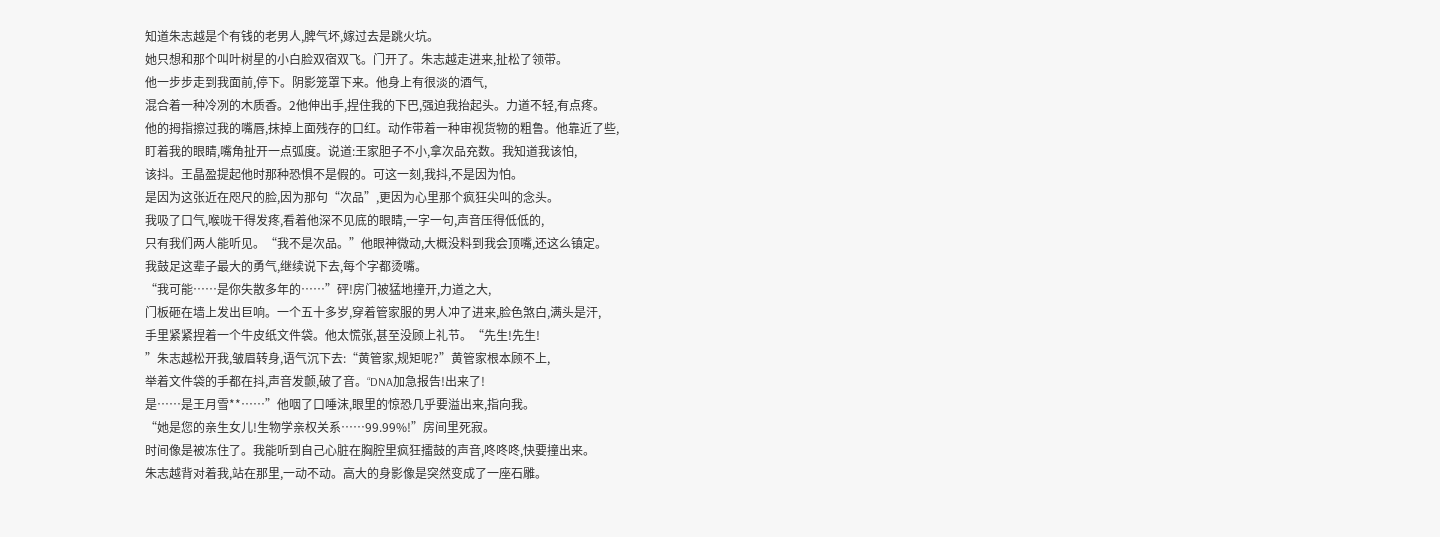知道朱志越是个有钱的老男人,脾气坏,嫁过去是跳火坑。
她只想和那个叫叶树星的小白脸双宿双飞。门开了。朱志越走进来,扯松了领带。
他一步步走到我面前,停下。阴影笼罩下来。他身上有很淡的酒气,
混合着一种冷冽的木质香。2他伸出手,捏住我的下巴,强迫我抬起头。力道不轻,有点疼。
他的拇指擦过我的嘴唇,抹掉上面残存的口红。动作带着一种审视货物的粗鲁。他靠近了些,
盯着我的眼睛,嘴角扯开一点弧度。说道:王家胆子不小,拿次品充数。我知道我该怕,
该抖。王晶盈提起他时那种恐惧不是假的。可这一刻,我抖,不是因为怕。
是因为这张近在咫尺的脸,因为那句“次品”,更因为心里那个疯狂尖叫的念头。
我吸了口气,喉咙干得发疼,看着他深不见底的眼睛,一字一句,声音压得低低的,
只有我们两人能听见。“我不是次品。”他眼神微动,大概没料到我会顶嘴,还这么镇定。
我鼓足这辈子最大的勇气,继续说下去,每个字都烫嘴。
“我可能……是你失散多年的……”砰!房门被猛地撞开,力道之大,
门板砸在墙上发出巨响。一个五十多岁,穿着管家服的男人冲了进来,脸色煞白,满头是汗,
手里紧紧捏着一个牛皮纸文件袋。他太慌张,甚至没顾上礼节。“先生!先生!
”朱志越松开我,皱眉转身,语气沉下去:“黄管家,规矩呢?”黄管家根本顾不上,
举着文件袋的手都在抖,声音发颤,破了音。“DNA加急报告!出来了!
是……是王月雪**……”他咽了口唾沫,眼里的惊恐几乎要溢出来,指向我。
“她是您的亲生女儿!生物学亲权关系……99.99%!”房间里死寂。
时间像是被冻住了。我能听到自己心脏在胸腔里疯狂擂鼓的声音,咚咚咚,快要撞出来。
朱志越背对着我,站在那里,一动不动。高大的身影像是突然变成了一座石雕。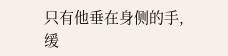只有他垂在身侧的手,缓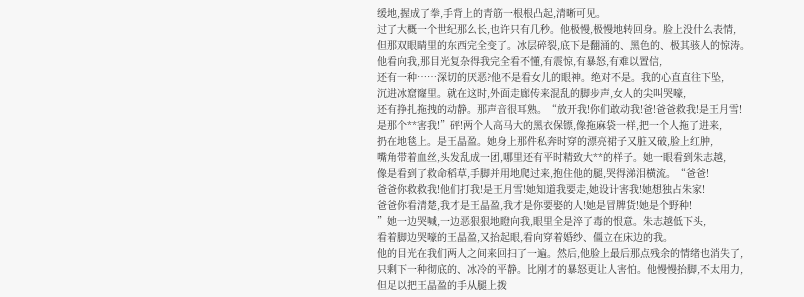缓地,握成了拳,手背上的青筋一根根凸起,清晰可见。
过了大概一个世纪那么长,也许只有几秒。他极慢,极慢地转回身。脸上没什么表情,
但那双眼睛里的东西完全变了。冰层碎裂,底下是翻涌的、黑色的、极其骇人的惊涛。
他看向我,那目光复杂得我完全看不懂,有震惊,有暴怒,有难以置信,
还有一种……深切的厌恶?他不是看女儿的眼神。绝对不是。我的心直直往下坠,
沉进冰窟窿里。就在这时,外面走廊传来混乱的脚步声,女人的尖叫哭嚎,
还有挣扎拖拽的动静。那声音很耳熟。“放开我!你们敢动我!爸!爸爸救我!是王月雪!
是那个**害我!”砰!两个人高马大的黑衣保镖,像拖麻袋一样,把一个人拖了进来,
扔在地毯上。是王晶盈。她身上那件私奔时穿的漂亮裙子又脏又破,脸上红肿,
嘴角带着血丝,头发乱成一团,哪里还有平时精致大**的样子。她一眼看到朱志越,
像是看到了救命稻草,手脚并用地爬过来,抱住他的腿,哭得涕泪横流。“爸爸!
爸爸你救救我!他们打我!是王月雪!她知道我要走,她设计害我!她想独占朱家!
爸爸你看清楚,我才是王晶盈,我才是你要娶的人!她是冒牌货!她是个野种!
”她一边哭喊,一边恶狠狠地瞪向我,眼里全是淬了毒的恨意。朱志越低下头,
看着脚边哭嚎的王晶盈,又抬起眼,看向穿着婚纱、僵立在床边的我。
他的目光在我们两人之间来回扫了一遍。然后,他脸上最后那点残余的情绪也消失了,
只剩下一种彻底的、冰冷的平静。比刚才的暴怒更让人害怕。他慢慢抬脚,不太用力,
但足以把王晶盈的手从腿上拨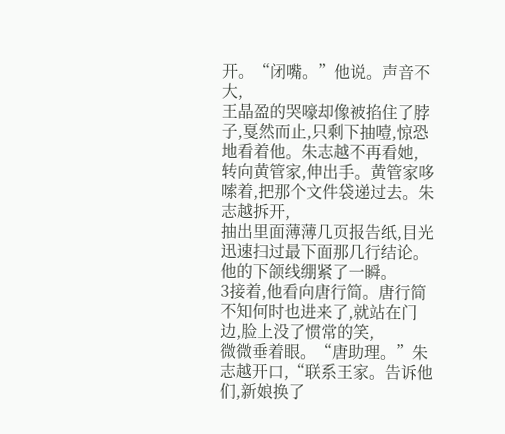开。“闭嘴。”他说。声音不大,
王晶盈的哭嚎却像被掐住了脖子,戛然而止,只剩下抽噎,惊恐地看着他。朱志越不再看她,
转向黄管家,伸出手。黄管家哆嗦着,把那个文件袋递过去。朱志越拆开,
抽出里面薄薄几页报告纸,目光迅速扫过最下面那几行结论。他的下颌线绷紧了一瞬。
3接着,他看向唐行简。唐行简不知何时也进来了,就站在门边,脸上没了惯常的笑,
微微垂着眼。“唐助理。”朱志越开口,“联系王家。告诉他们,新娘换了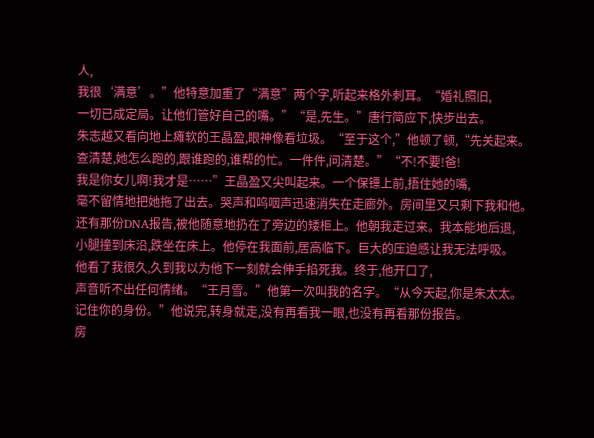人,
我很‘满意’。”他特意加重了“满意”两个字,听起来格外刺耳。“婚礼照旧,
一切已成定局。让他们管好自己的嘴。”“是,先生。”唐行简应下,快步出去。
朱志越又看向地上瘫软的王晶盈,眼神像看垃圾。“至于这个,”他顿了顿,“先关起来。
查清楚,她怎么跑的,跟谁跑的,谁帮的忙。一件件,问清楚。”“不!不要!爸!
我是你女儿啊!我才是……”王晶盈又尖叫起来。一个保镖上前,捂住她的嘴,
毫不留情地把她拖了出去。哭声和呜咽声迅速消失在走廊外。房间里又只剩下我和他。
还有那份DNA报告,被他随意地扔在了旁边的矮柜上。他朝我走过来。我本能地后退,
小腿撞到床沿,跌坐在床上。他停在我面前,居高临下。巨大的压迫感让我无法呼吸。
他看了我很久,久到我以为他下一刻就会伸手掐死我。终于,他开口了,
声音听不出任何情绪。“王月雪。”他第一次叫我的名字。“从今天起,你是朱太太。
记住你的身份。”他说完,转身就走,没有再看我一眼,也没有再看那份报告。
房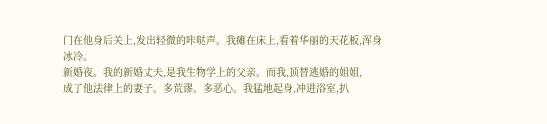门在他身后关上,发出轻微的咔哒声。我瘫在床上,看着华丽的天花板,浑身冰冷。
新婚夜。我的新婚丈夫,是我生物学上的父亲。而我,顶替逃婚的姐姐,
成了他法律上的妻子。多荒谬。多恶心。我猛地起身,冲进浴室,扒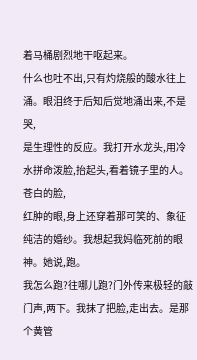着马桶剧烈地干呕起来。
什么也吐不出,只有灼烧般的酸水往上涌。眼泪终于后知后觉地涌出来,不是哭,
是生理性的反应。我打开水龙头,用冷水拼命泼脸,抬起头,看着镜子里的人。苍白的脸,
红肿的眼,身上还穿着那可笑的、象征纯洁的婚纱。我想起我妈临死前的眼神。她说,跑。
我怎么跑?往哪儿跑?门外传来极轻的敲门声,两下。我抹了把脸,走出去。是那个黄管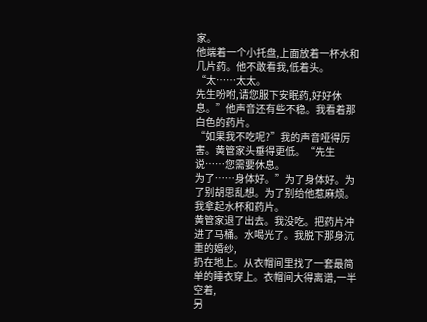家。
他端着一个小托盘,上面放着一杯水和几片药。他不敢看我,低着头。“太……太太。
先生吩咐,请您服下安眠药,好好休息。”他声音还有些不稳。我看着那白色的药片。
“如果我不吃呢?”我的声音哑得厉害。黄管家头垂得更低。“先生说……您需要休息。
为了……身体好。”为了身体好。为了别胡思乱想。为了别给他惹麻烦。我拿起水杯和药片。
黄管家退了出去。我没吃。把药片冲进了马桶。水喝光了。我脱下那身沉重的婚纱,
扔在地上。从衣帽间里找了一套最简单的睡衣穿上。衣帽间大得离谱,一半空着,
另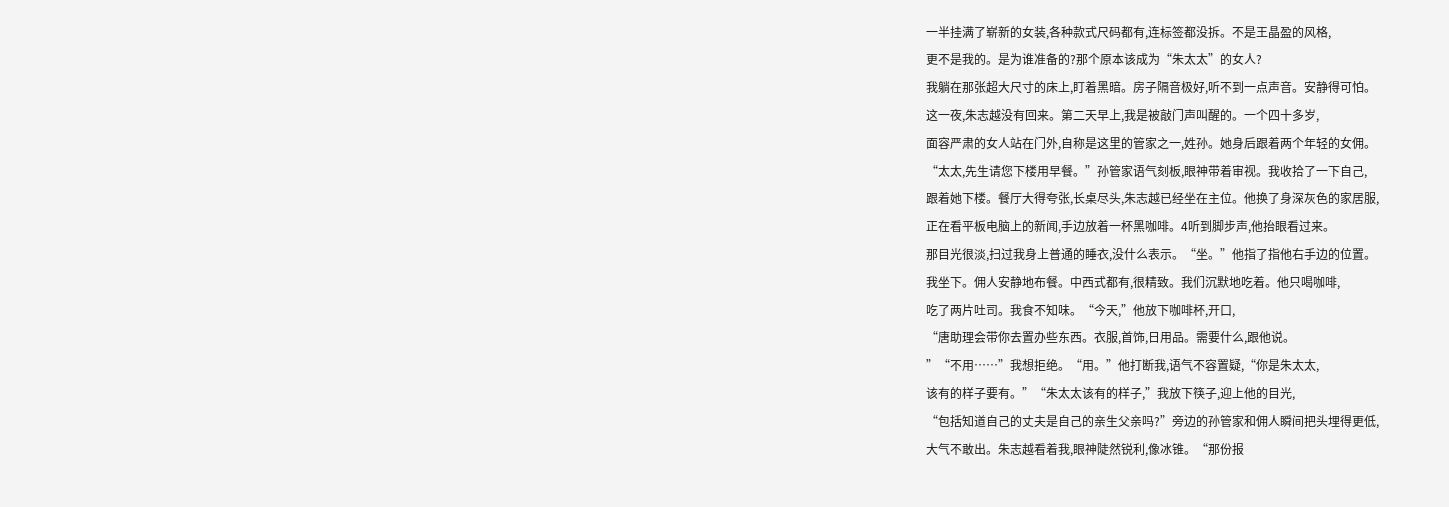一半挂满了崭新的女装,各种款式尺码都有,连标签都没拆。不是王晶盈的风格,
更不是我的。是为谁准备的?那个原本该成为“朱太太”的女人?
我躺在那张超大尺寸的床上,盯着黑暗。房子隔音极好,听不到一点声音。安静得可怕。
这一夜,朱志越没有回来。第二天早上,我是被敲门声叫醒的。一个四十多岁,
面容严肃的女人站在门外,自称是这里的管家之一,姓孙。她身后跟着两个年轻的女佣。
“太太,先生请您下楼用早餐。”孙管家语气刻板,眼神带着审视。我收拾了一下自己,
跟着她下楼。餐厅大得夸张,长桌尽头,朱志越已经坐在主位。他换了身深灰色的家居服,
正在看平板电脑上的新闻,手边放着一杯黑咖啡。4听到脚步声,他抬眼看过来。
那目光很淡,扫过我身上普通的睡衣,没什么表示。“坐。”他指了指他右手边的位置。
我坐下。佣人安静地布餐。中西式都有,很精致。我们沉默地吃着。他只喝咖啡,
吃了两片吐司。我食不知味。“今天,”他放下咖啡杯,开口,
“唐助理会带你去置办些东西。衣服,首饰,日用品。需要什么,跟他说。
”“不用……”我想拒绝。“用。”他打断我,语气不容置疑,“你是朱太太,
该有的样子要有。”“朱太太该有的样子,”我放下筷子,迎上他的目光,
“包括知道自己的丈夫是自己的亲生父亲吗?”旁边的孙管家和佣人瞬间把头埋得更低,
大气不敢出。朱志越看着我,眼神陡然锐利,像冰锥。“那份报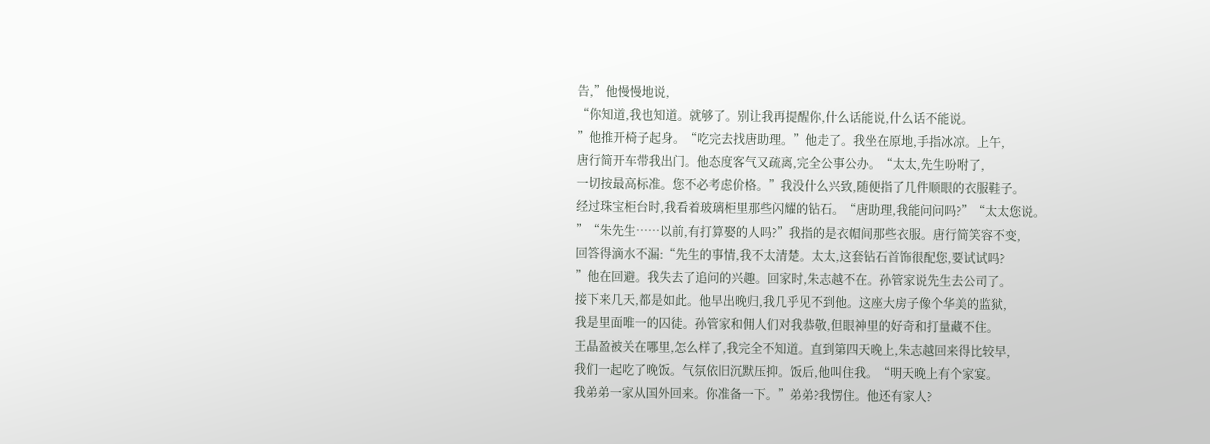告,”他慢慢地说,
“你知道,我也知道。就够了。别让我再提醒你,什么话能说,什么话不能说。
”他推开椅子起身。“吃完去找唐助理。”他走了。我坐在原地,手指冰凉。上午,
唐行简开车带我出门。他态度客气又疏离,完全公事公办。“太太,先生吩咐了,
一切按最高标准。您不必考虑价格。”我没什么兴致,随便指了几件顺眼的衣服鞋子。
经过珠宝柜台时,我看着玻璃柜里那些闪耀的钻石。“唐助理,我能问问吗?”“太太您说。
”“朱先生……以前,有打算娶的人吗?”我指的是衣帽间那些衣服。唐行简笑容不变,
回答得滴水不漏:“先生的事情,我不太清楚。太太,这套钻石首饰很配您,要试试吗?
”他在回避。我失去了追问的兴趣。回家时,朱志越不在。孙管家说先生去公司了。
接下来几天,都是如此。他早出晚归,我几乎见不到他。这座大房子像个华美的监狱,
我是里面唯一的囚徒。孙管家和佣人们对我恭敬,但眼神里的好奇和打量藏不住。
王晶盈被关在哪里,怎么样了,我完全不知道。直到第四天晚上,朱志越回来得比较早,
我们一起吃了晚饭。气氛依旧沉默压抑。饭后,他叫住我。“明天晚上有个家宴。
我弟弟一家从国外回来。你准备一下。”弟弟?我愣住。他还有家人?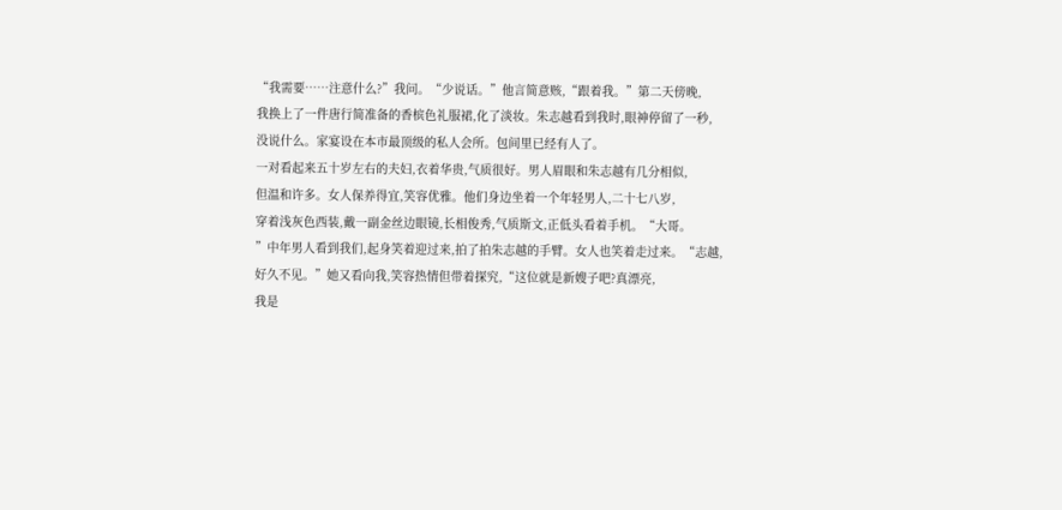“我需要……注意什么?”我问。“少说话。”他言简意赅,“跟着我。”第二天傍晚,
我换上了一件唐行简准备的香槟色礼服裙,化了淡妆。朱志越看到我时,眼神停留了一秒,
没说什么。家宴设在本市最顶级的私人会所。包间里已经有人了。
一对看起来五十岁左右的夫妇,衣着华贵,气质很好。男人眉眼和朱志越有几分相似,
但温和许多。女人保养得宜,笑容优雅。他们身边坐着一个年轻男人,二十七八岁,
穿着浅灰色西装,戴一副金丝边眼镜,长相俊秀,气质斯文,正低头看着手机。“大哥。
”中年男人看到我们,起身笑着迎过来,拍了拍朱志越的手臂。女人也笑着走过来。“志越,
好久不见。”她又看向我,笑容热情但带着探究,“这位就是新嫂子吧?真漂亮,
我是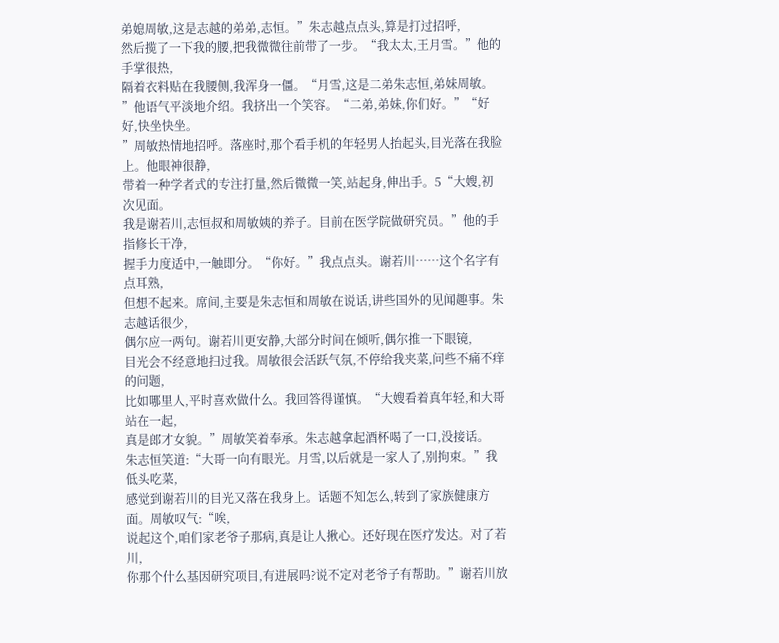弟媳周敏,这是志越的弟弟,志恒。”朱志越点点头,算是打过招呼,
然后揽了一下我的腰,把我微微往前带了一步。“我太太,王月雪。”他的手掌很热,
隔着衣料贴在我腰侧,我浑身一僵。“月雪,这是二弟朱志恒,弟妹周敏。
”他语气平淡地介绍。我挤出一个笑容。“二弟,弟妹,你们好。”“好好,快坐快坐。
”周敏热情地招呼。落座时,那个看手机的年轻男人抬起头,目光落在我脸上。他眼神很静,
带着一种学者式的专注打量,然后微微一笑,站起身,伸出手。5“大嫂,初次见面。
我是谢若川,志恒叔和周敏姨的养子。目前在医学院做研究员。”他的手指修长干净,
握手力度适中,一触即分。“你好。”我点点头。谢若川……这个名字有点耳熟,
但想不起来。席间,主要是朱志恒和周敏在说话,讲些国外的见闻趣事。朱志越话很少,
偶尔应一两句。谢若川更安静,大部分时间在倾听,偶尔推一下眼镜,
目光会不经意地扫过我。周敏很会活跃气氛,不停给我夹菜,问些不痛不痒的问题,
比如哪里人,平时喜欢做什么。我回答得谨慎。“大嫂看着真年轻,和大哥站在一起,
真是郎才女貌。”周敏笑着奉承。朱志越拿起酒杯喝了一口,没接话。
朱志恒笑道:“大哥一向有眼光。月雪,以后就是一家人了,别拘束。”我低头吃菜,
感觉到谢若川的目光又落在我身上。话题不知怎么,转到了家族健康方面。周敏叹气:“唉,
说起这个,咱们家老爷子那病,真是让人揪心。还好现在医疗发达。对了若川,
你那个什么基因研究项目,有进展吗?说不定对老爷子有帮助。”谢若川放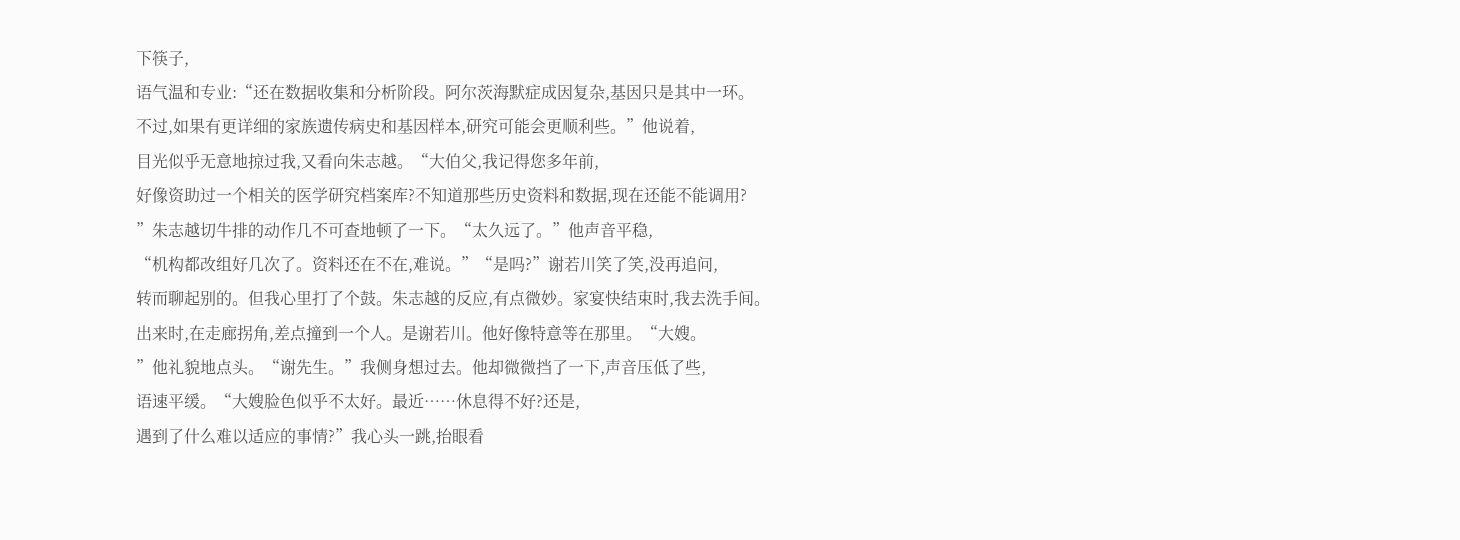下筷子,
语气温和专业:“还在数据收集和分析阶段。阿尔茨海默症成因复杂,基因只是其中一环。
不过,如果有更详细的家族遗传病史和基因样本,研究可能会更顺利些。”他说着,
目光似乎无意地掠过我,又看向朱志越。“大伯父,我记得您多年前,
好像资助过一个相关的医学研究档案库?不知道那些历史资料和数据,现在还能不能调用?
”朱志越切牛排的动作几不可查地顿了一下。“太久远了。”他声音平稳,
“机构都改组好几次了。资料还在不在,难说。”“是吗?”谢若川笑了笑,没再追问,
转而聊起别的。但我心里打了个鼓。朱志越的反应,有点微妙。家宴快结束时,我去洗手间。
出来时,在走廊拐角,差点撞到一个人。是谢若川。他好像特意等在那里。“大嫂。
”他礼貌地点头。“谢先生。”我侧身想过去。他却微微挡了一下,声音压低了些,
语速平缓。“大嫂脸色似乎不太好。最近……休息得不好?还是,
遇到了什么难以适应的事情?”我心头一跳,抬眼看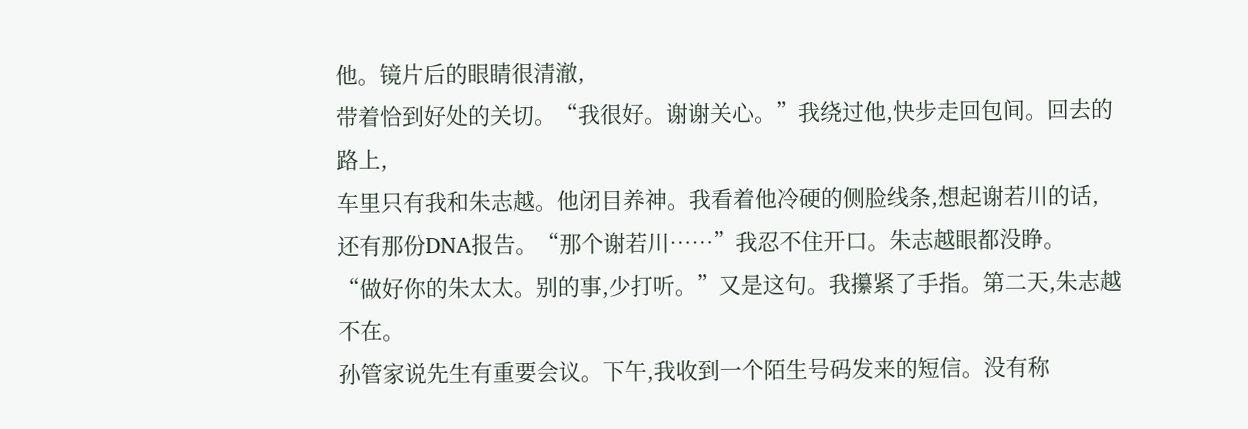他。镜片后的眼睛很清澈,
带着恰到好处的关切。“我很好。谢谢关心。”我绕过他,快步走回包间。回去的路上,
车里只有我和朱志越。他闭目养神。我看着他冷硬的侧脸线条,想起谢若川的话,
还有那份DNA报告。“那个谢若川……”我忍不住开口。朱志越眼都没睁。
“做好你的朱太太。别的事,少打听。”又是这句。我攥紧了手指。第二天,朱志越不在。
孙管家说先生有重要会议。下午,我收到一个陌生号码发来的短信。没有称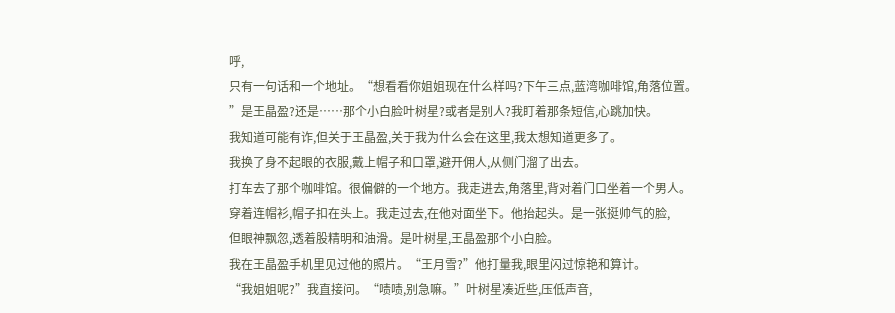呼,
只有一句话和一个地址。“想看看你姐姐现在什么样吗?下午三点,蓝湾咖啡馆,角落位置。
”是王晶盈?还是……那个小白脸叶树星?或者是别人?我盯着那条短信,心跳加快。
我知道可能有诈,但关于王晶盈,关于我为什么会在这里,我太想知道更多了。
我换了身不起眼的衣服,戴上帽子和口罩,避开佣人,从侧门溜了出去。
打车去了那个咖啡馆。很偏僻的一个地方。我走进去,角落里,背对着门口坐着一个男人。
穿着连帽衫,帽子扣在头上。我走过去,在他对面坐下。他抬起头。是一张挺帅气的脸,
但眼神飘忽,透着股精明和油滑。是叶树星,王晶盈那个小白脸。
我在王晶盈手机里见过他的照片。“王月雪?”他打量我,眼里闪过惊艳和算计。
“我姐姐呢?”我直接问。“啧啧,别急嘛。”叶树星凑近些,压低声音,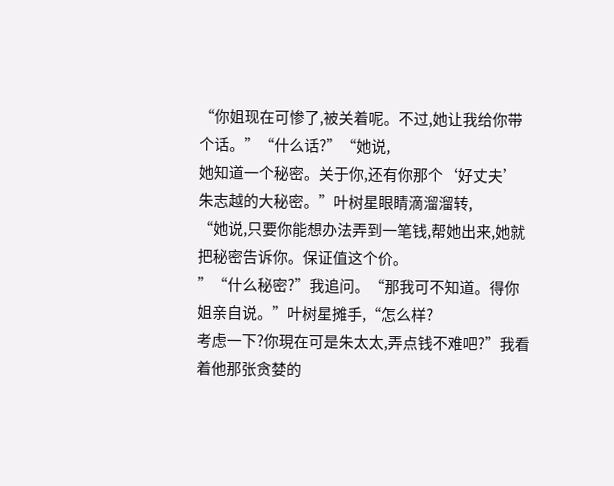“你姐现在可惨了,被关着呢。不过,她让我给你带个话。”“什么话?”“她说,
她知道一个秘密。关于你,还有你那个‘好丈夫’朱志越的大秘密。”叶树星眼睛滴溜溜转,
“她说,只要你能想办法弄到一笔钱,帮她出来,她就把秘密告诉你。保证值这个价。
”“什么秘密?”我追问。“那我可不知道。得你姐亲自说。”叶树星摊手,“怎么样?
考虑一下?你現在可是朱太太,弄点钱不难吧?”我看着他那张贪婪的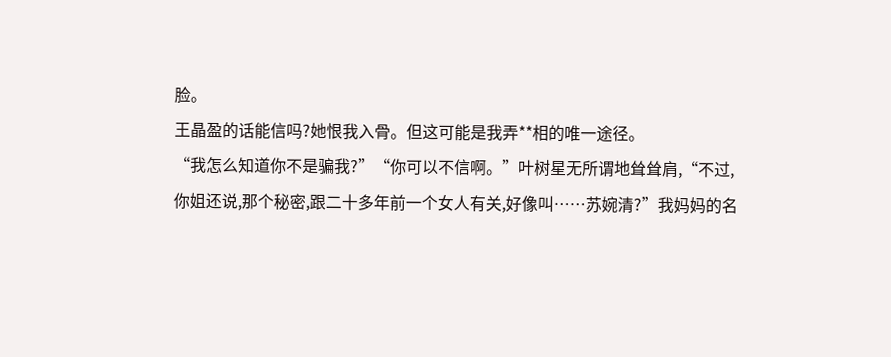脸。
王晶盈的话能信吗?她恨我入骨。但这可能是我弄**相的唯一途径。
“我怎么知道你不是骗我?”“你可以不信啊。”叶树星无所谓地耸耸肩,“不过,
你姐还说,那个秘密,跟二十多年前一个女人有关,好像叫……苏婉清?”我妈妈的名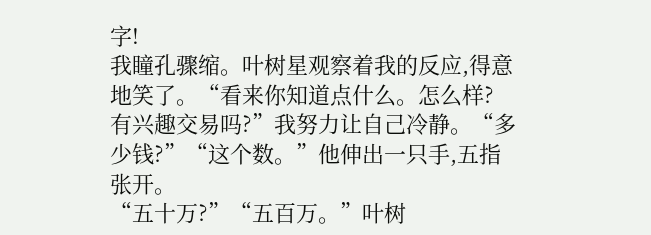字!
我瞳孔骤缩。叶树星观察着我的反应,得意地笑了。“看来你知道点什么。怎么样?
有兴趣交易吗?”我努力让自己冷静。“多少钱?”“这个数。”他伸出一只手,五指张开。
“五十万?”“五百万。”叶树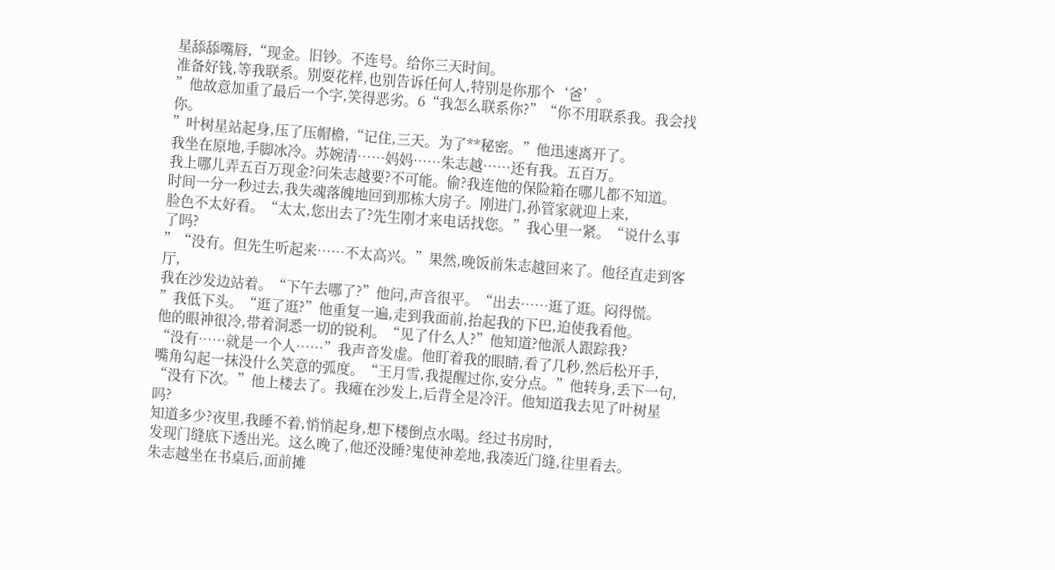星舔舔嘴唇,“现金。旧钞。不连号。给你三天时间。
准备好钱,等我联系。别耍花样,也别告诉任何人,特别是你那个‘爸’。
”他故意加重了最后一个字,笑得恶劣。6“我怎么联系你?”“你不用联系我。我会找你。
”叶树星站起身,压了压帽檐,“记住,三天。为了**秘密。”他迅速离开了。
我坐在原地,手脚冰冷。苏婉清……妈妈……朱志越……还有我。五百万。
我上哪儿弄五百万现金?问朱志越要?不可能。偷?我连他的保险箱在哪儿都不知道。
时间一分一秒过去,我失魂落魄地回到那栋大房子。刚进门,孙管家就迎上来,
脸色不太好看。“太太,您出去了?先生刚才来电话找您。”我心里一紧。“说什么事了吗?
”“没有。但先生听起来……不太高兴。”果然,晚饭前朱志越回来了。他径直走到客厅,
我在沙发边站着。“下午去哪了?”他问,声音很平。“出去……逛了逛。闷得慌。
”我低下头。“逛了逛?”他重复一遍,走到我面前,抬起我的下巴,迫使我看他。
他的眼神很冷,带着洞悉一切的锐利。“见了什么人?”他知道?他派人跟踪我?
“没有……就是一个人……”我声音发虚。他盯着我的眼睛,看了几秒,然后松开手,
嘴角勾起一抹没什么笑意的弧度。“王月雪,我提醒过你,安分点。”他转身,丢下一句,
“没有下次。”他上楼去了。我瘫在沙发上,后背全是冷汗。他知道我去见了叶树星吗?
知道多少?夜里,我睡不着,悄悄起身,想下楼倒点水喝。经过书房时,
发现门缝底下透出光。这么晚了,他还没睡?鬼使神差地,我凑近门缝,往里看去。
朱志越坐在书桌后,面前摊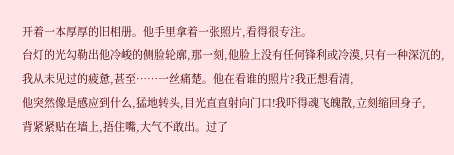开着一本厚厚的旧相册。他手里拿着一张照片,看得很专注。
台灯的光勾勒出他冷峻的侧脸轮廓,那一刻,他脸上没有任何锋利或冷漠,只有一种深沉的,
我从未见过的疲惫,甚至……一丝痛楚。他在看谁的照片?我正想看清,
他突然像是感应到什么,猛地转头,目光直直射向门口!我吓得魂飞魄散,立刻缩回身子,
背紧紧贴在墙上,捂住嘴,大气不敢出。过了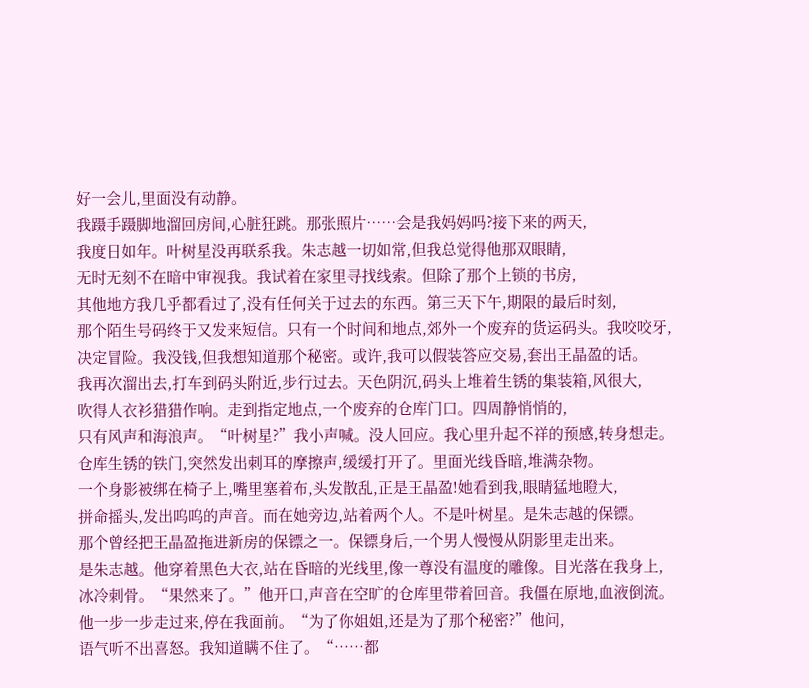好一会儿,里面没有动静。
我蹑手蹑脚地溜回房间,心脏狂跳。那张照片……会是我妈妈吗?接下来的两天,
我度日如年。叶树星没再联系我。朱志越一切如常,但我总觉得他那双眼睛,
无时无刻不在暗中审视我。我试着在家里寻找线索。但除了那个上锁的书房,
其他地方我几乎都看过了,没有任何关于过去的东西。第三天下午,期限的最后时刻,
那个陌生号码终于又发来短信。只有一个时间和地点,郊外一个废弃的货运码头。我咬咬牙,
决定冒险。我没钱,但我想知道那个秘密。或许,我可以假装答应交易,套出王晶盈的话。
我再次溜出去,打车到码头附近,步行过去。天色阴沉,码头上堆着生锈的集装箱,风很大,
吹得人衣衫猎猎作响。走到指定地点,一个废弃的仓库门口。四周静悄悄的,
只有风声和海浪声。“叶树星?”我小声喊。没人回应。我心里升起不祥的预感,转身想走。
仓库生锈的铁门,突然发出刺耳的摩擦声,缓缓打开了。里面光线昏暗,堆满杂物。
一个身影被绑在椅子上,嘴里塞着布,头发散乱,正是王晶盈!她看到我,眼睛猛地瞪大,
拼命摇头,发出呜呜的声音。而在她旁边,站着两个人。不是叶树星。是朱志越的保镖。
那个曾经把王晶盈拖进新房的保镖之一。保镖身后,一个男人慢慢从阴影里走出来。
是朱志越。他穿着黑色大衣,站在昏暗的光线里,像一尊没有温度的雕像。目光落在我身上,
冰冷刺骨。“果然来了。”他开口,声音在空旷的仓库里带着回音。我僵在原地,血液倒流。
他一步一步走过来,停在我面前。“为了你姐姐,还是为了那个秘密?”他问,
语气听不出喜怒。我知道瞒不住了。“……都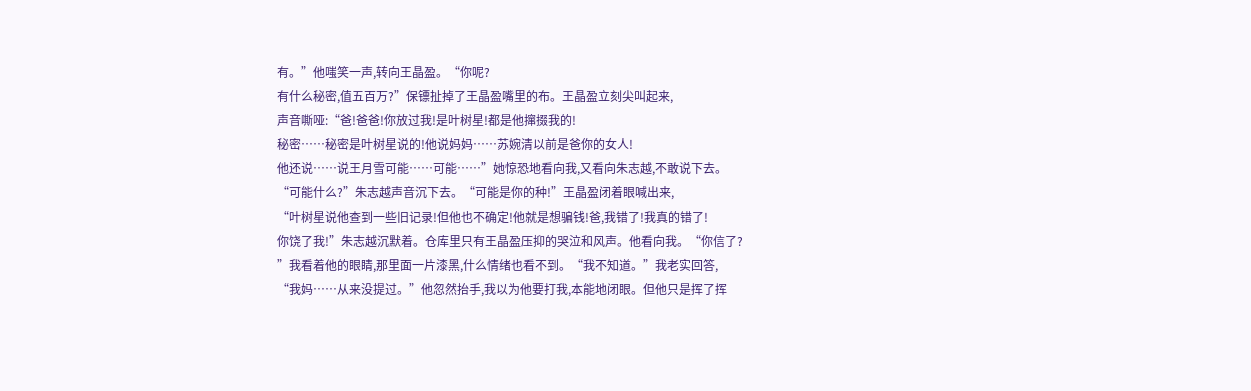有。”他嗤笑一声,转向王晶盈。“你呢?
有什么秘密,值五百万?”保镖扯掉了王晶盈嘴里的布。王晶盈立刻尖叫起来,
声音嘶哑:“爸!爸爸!你放过我!是叶树星!都是他撺掇我的!
秘密……秘密是叶树星说的!他说妈妈……苏婉清以前是爸你的女人!
他还说……说王月雪可能……可能……”她惊恐地看向我,又看向朱志越,不敢说下去。
“可能什么?”朱志越声音沉下去。“可能是你的种!”王晶盈闭着眼喊出来,
“叶树星说他查到一些旧记录!但他也不确定!他就是想骗钱!爸,我错了!我真的错了!
你饶了我!”朱志越沉默着。仓库里只有王晶盈压抑的哭泣和风声。他看向我。“你信了?
”我看着他的眼睛,那里面一片漆黑,什么情绪也看不到。“我不知道。”我老实回答,
“我妈……从来没提过。”他忽然抬手,我以为他要打我,本能地闭眼。但他只是挥了挥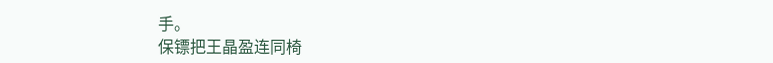手。
保镖把王晶盈连同椅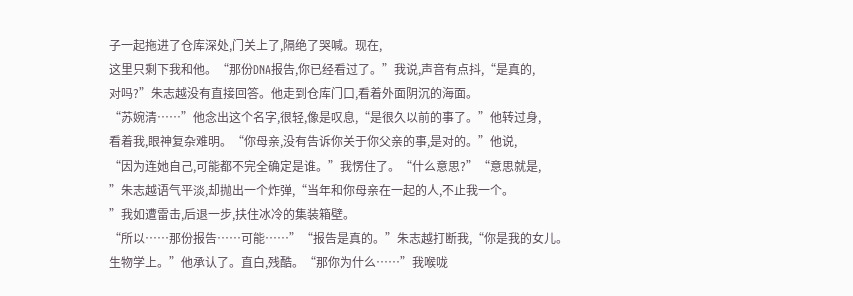子一起拖进了仓库深处,门关上了,隔绝了哭喊。现在,
这里只剩下我和他。“那份DNA报告,你已经看过了。”我说,声音有点抖,“是真的,
对吗?”朱志越没有直接回答。他走到仓库门口,看着外面阴沉的海面。
“苏婉清……”他念出这个名字,很轻,像是叹息,“是很久以前的事了。”他转过身,
看着我,眼神复杂难明。“你母亲,没有告诉你关于你父亲的事,是对的。”他说,
“因为连她自己,可能都不完全确定是谁。”我愣住了。“什么意思?”“意思就是,
”朱志越语气平淡,却抛出一个炸弹,“当年和你母亲在一起的人,不止我一个。
”我如遭雷击,后退一步,扶住冰冷的集装箱壁。
“所以……那份报告……可能……”“报告是真的。”朱志越打断我,“你是我的女儿。
生物学上。”他承认了。直白,残酷。“那你为什么……”我喉咙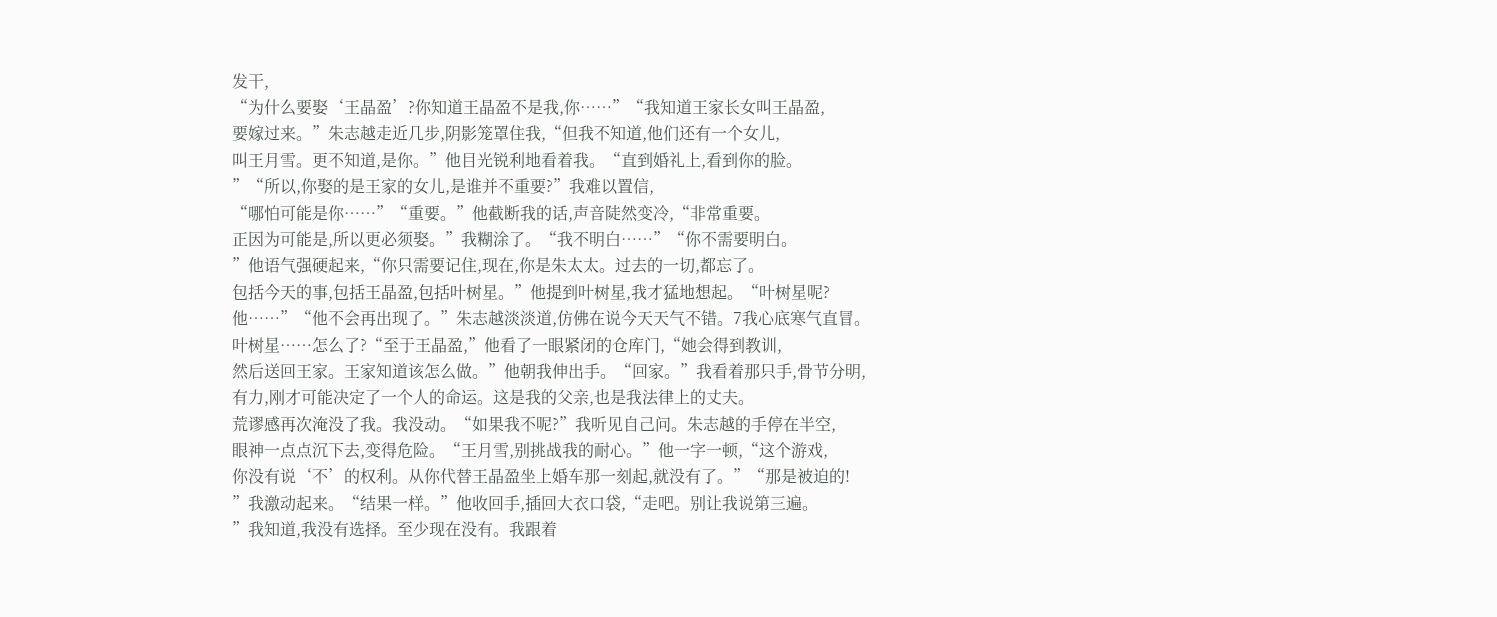发干,
“为什么要娶‘王晶盈’?你知道王晶盈不是我,你……”“我知道王家长女叫王晶盈,
要嫁过来。”朱志越走近几步,阴影笼罩住我,“但我不知道,他们还有一个女儿,
叫王月雪。更不知道,是你。”他目光锐利地看着我。“直到婚礼上,看到你的脸。
”“所以,你娶的是王家的女儿,是谁并不重要?”我难以置信,
“哪怕可能是你……”“重要。”他截断我的话,声音陡然变冷,“非常重要。
正因为可能是,所以更必须娶。”我糊涂了。“我不明白……”“你不需要明白。
”他语气强硬起来,“你只需要记住,现在,你是朱太太。过去的一切,都忘了。
包括今天的事,包括王晶盈,包括叶树星。”他提到叶树星,我才猛地想起。“叶树星呢?
他……”“他不会再出现了。”朱志越淡淡道,仿佛在说今天天气不错。7我心底寒气直冒。
叶树星……怎么了?“至于王晶盈,”他看了一眼紧闭的仓库门,“她会得到教训,
然后送回王家。王家知道该怎么做。”他朝我伸出手。“回家。”我看着那只手,骨节分明,
有力,刚才可能决定了一个人的命运。这是我的父亲,也是我法律上的丈夫。
荒谬感再次淹没了我。我没动。“如果我不呢?”我听见自己问。朱志越的手停在半空,
眼神一点点沉下去,变得危险。“王月雪,别挑战我的耐心。”他一字一顿,“这个游戏,
你没有说‘不’的权利。从你代替王晶盈坐上婚车那一刻起,就没有了。”“那是被迫的!
”我激动起来。“结果一样。”他收回手,插回大衣口袋,“走吧。别让我说第三遍。
”我知道,我没有选择。至少现在没有。我跟着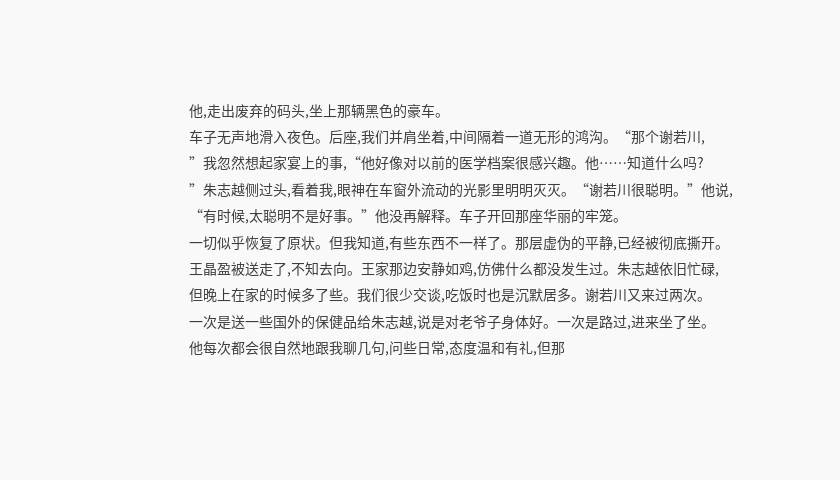他,走出废弃的码头,坐上那辆黑色的豪车。
车子无声地滑入夜色。后座,我们并肩坐着,中间隔着一道无形的鸿沟。“那个谢若川,
”我忽然想起家宴上的事,“他好像对以前的医学档案很感兴趣。他……知道什么吗?
”朱志越侧过头,看着我,眼神在车窗外流动的光影里明明灭灭。“谢若川很聪明。”他说,
“有时候,太聪明不是好事。”他没再解释。车子开回那座华丽的牢笼。
一切似乎恢复了原状。但我知道,有些东西不一样了。那层虚伪的平静,已经被彻底撕开。
王晶盈被送走了,不知去向。王家那边安静如鸡,仿佛什么都没发生过。朱志越依旧忙碌,
但晚上在家的时候多了些。我们很少交谈,吃饭时也是沉默居多。谢若川又来过两次。
一次是送一些国外的保健品给朱志越,说是对老爷子身体好。一次是路过,进来坐了坐。
他每次都会很自然地跟我聊几句,问些日常,态度温和有礼,但那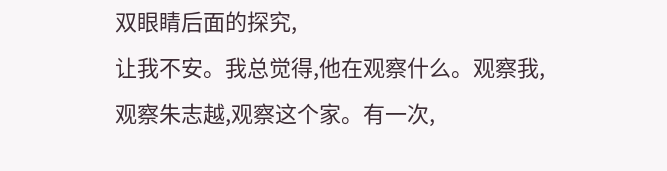双眼睛后面的探究,
让我不安。我总觉得,他在观察什么。观察我,观察朱志越,观察这个家。有一次,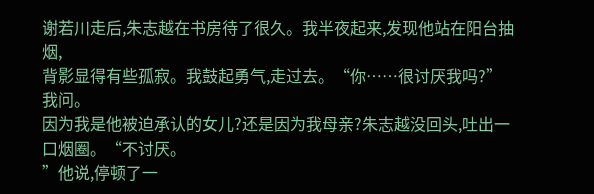谢若川走后,朱志越在书房待了很久。我半夜起来,发现他站在阳台抽烟,
背影显得有些孤寂。我鼓起勇气,走过去。“你……很讨厌我吗?”我问。
因为我是他被迫承认的女儿?还是因为我母亲?朱志越没回头,吐出一口烟圈。“不讨厌。
”他说,停顿了一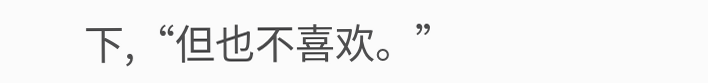下,“但也不喜欢。”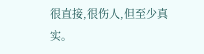很直接,很伤人,但至少真实。